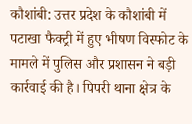कौशांबी: उत्तर प्रदेश के कौशांबी में पटाखा फैक्ट्री में हुए भीषण विस्फोट के मामले में पुलिस और प्रशासन ने बड़ी कार्रवाई की है। पिपरी थाना क्षेत्र के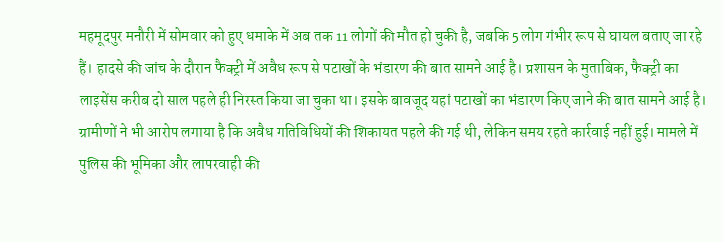महमूदपुर मनौरी में सोमवार को हुए धमाके में अब तक 11 लोगों की मौत हो चुकी है, जबकि 5 लोग गंभीर रूप से घायल बताए जा रहे हैं। हादसे की जांच के दौरान फैक्ट्री में अवैध रूप से पटाखों के भंडारण की बात सामने आई है। प्रशासन के मुताबिक, फैक्ट्री का लाइसेंस करीब दो साल पहले ही निरस्त किया जा चुका था। इसके बावजूद यहां पटाखों का भंडारण किए जाने की बात सामने आई है। ग्रामीणों ने भी आरोप लगाया है कि अवैध गतिविधियों की शिकायत पहले की गई थी, लेकिन समय रहते कार्रवाई नहीं हुई। मामले में पुलिस की भूमिका और लापरवाही की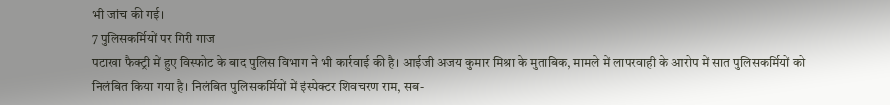भी जांच की गई।
7 पुलिसकर्मियों पर गिरी गाज
पटाखा फैक्ट्री में हुए विस्फोट के बाद पुलिस विभाग ने भी कार्रवाई की है। आईजी अजय कुमार मिश्रा के मुताबिक, मामले में लापरवाही के आरोप में सात पुलिसकर्मियों को निलंबित किया गया है। निलंबित पुलिसकर्मियों में इंस्पेक्टर शिवचरण राम, सब-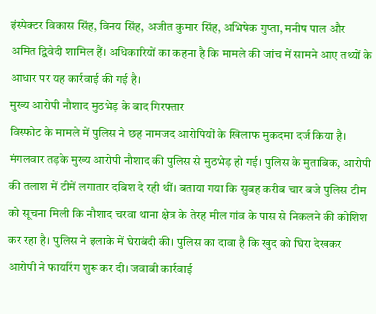इंस्पेक्टर विकास सिंह, विनय सिंह, अजीत कुमार सिंह, अभिषेक गुप्ता, मनीष पाल और अमित द्विवेदी शामिल हैं। अधिकारियों का कहना है कि मामले की जांच में सामने आए तथ्यों के आधार पर यह कार्रवाई की गई है।
मुख्य आरोपी नौशाद मुठभेड़ के बाद गिरफ्तार
विस्फोट के मामले में पुलिस ने छह नामजद आरोपियों के खिलाफ मुकदमा दर्ज किया है। मंगलवार तड़के मुख्य आरोपी नौशाद की पुलिस से मुठभेड़ हो गई। पुलिस के मुताबिक, आरोपी की तलाश में टीमें लगातार दबिश दे रही थीं। बताया गया कि सुबह करीब चार बजे पुलिस टीम को सूचना मिली कि नौशाद चरवा थाना क्षेत्र के तेरह मील गांव के पास से निकलने की कोशिश कर रहा है। पुलिस ने इलाके में घेराबंदी की। पुलिस का दावा है कि खुद को घिरा देखकर आरोपी ने फायरिंग शुरू कर दी। जवाबी कार्रवाई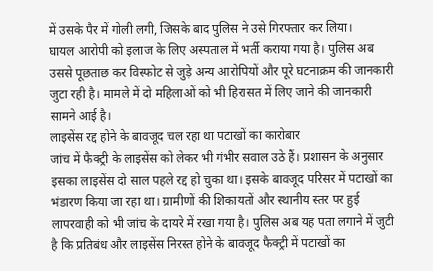में उसके पैर में गोली लगी, जिसके बाद पुलिस ने उसे गिरफ्तार कर लिया।
घायल आरोपी को इलाज के लिए अस्पताल में भर्ती कराया गया है। पुलिस अब उससे पूछताछ कर विस्फोट से जुड़े अन्य आरोपियों और पूरे घटनाक्रम की जानकारी जुटा रही है। मामले में दो महिलाओं को भी हिरासत में लिए जाने की जानकारी सामने आई है।
लाइसेंस रद्द होने के बावजूद चल रहा था पटाखों का कारोबार
जांच में फैक्ट्री के लाइसेंस को लेकर भी गंभीर सवाल उठे हैं। प्रशासन के अनुसार इसका लाइसेंस दो साल पहले रद्द हो चुका था। इसके बावजूद परिसर में पटाखों का भंडारण किया जा रहा था। ग्रामीणों की शिकायतों और स्थानीय स्तर पर हुई लापरवाही को भी जांच के दायरे में रखा गया है। पुलिस अब यह पता लगाने में जुटी है कि प्रतिबंध और लाइसेंस निरस्त होने के बावजूद फैक्ट्री में पटाखों का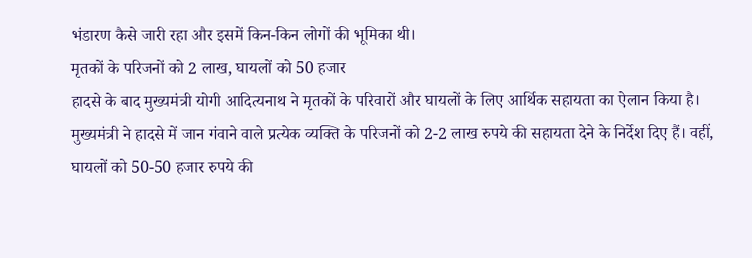भंडारण कैसे जारी रहा और इसमें किन-किन लोगों की भूमिका थी।
मृतकों के परिजनों को 2 लाख, घायलों को 50 हजार
हादसे के बाद मुख्यमंत्री योगी आदित्यनाथ ने मृतकों के परिवारों और घायलों के लिए आर्थिक सहायता का ऐलान किया है। मुख्यमंत्री ने हादसे में जान गंवाने वाले प्रत्येक व्यक्ति के परिजनों को 2-2 लाख रुपये की सहायता देने के निर्देश दिए हैं। वहीं, घायलों को 50-50 हजार रुपये की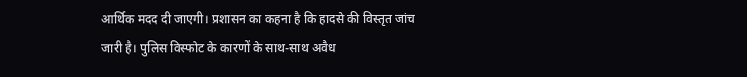आर्थिक मदद दी जाएगी। प्रशासन का कहना है कि हादसे की विस्तृत जांच जारी है। पुलिस विस्फोट के कारणों के साथ-साथ अवैध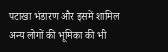पटाखा भंडारण और इसमें शामिल अन्य लोगों की भूमिका की भी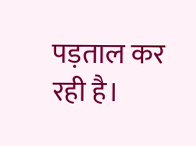पड़ताल कर रही है।